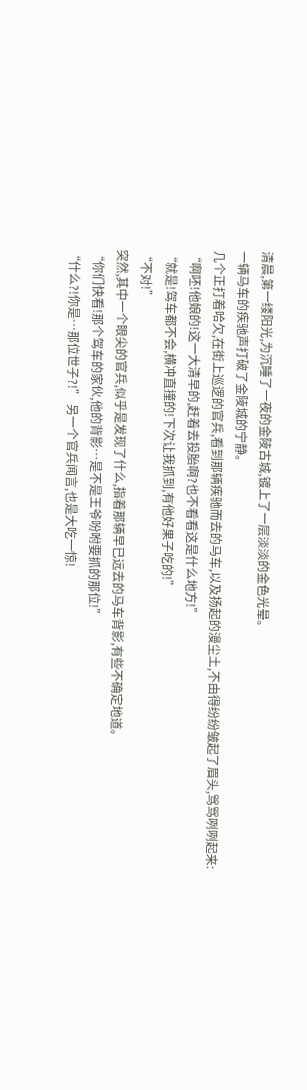清晨,第一缕阳光,为沉睡了一夜的金陵古城,镀上了一层淡淡的金色光晕。
一辆马车的疾驰声打破了金陵城的宁静。
几个正打着哈欠,在街上巡逻的官兵,看到那辆疾驰而去的马车,以及扬起的漫尘土,不由得纷纷皱起了眉头,骂骂咧咧起来:
“啊呸!他娘的!这一大清早的,赶着去投胎啊?也不看看这是什么地方!”
“就是!驾车都不会,横冲直撞的!下次让我抓到,有他好果子吃的!”
“不对!”
突然,其中一个眼尖的官兵,似乎是发现了什么,指着那辆早已远去的马车背影,有些不确定地道。
“你们快看!那个驾车的家伙,他的背影…是不是王爷吩咐要抓的那位!”
“什么?!你是…那位世子?!” 另一个官兵闻言,也是大吃一惊!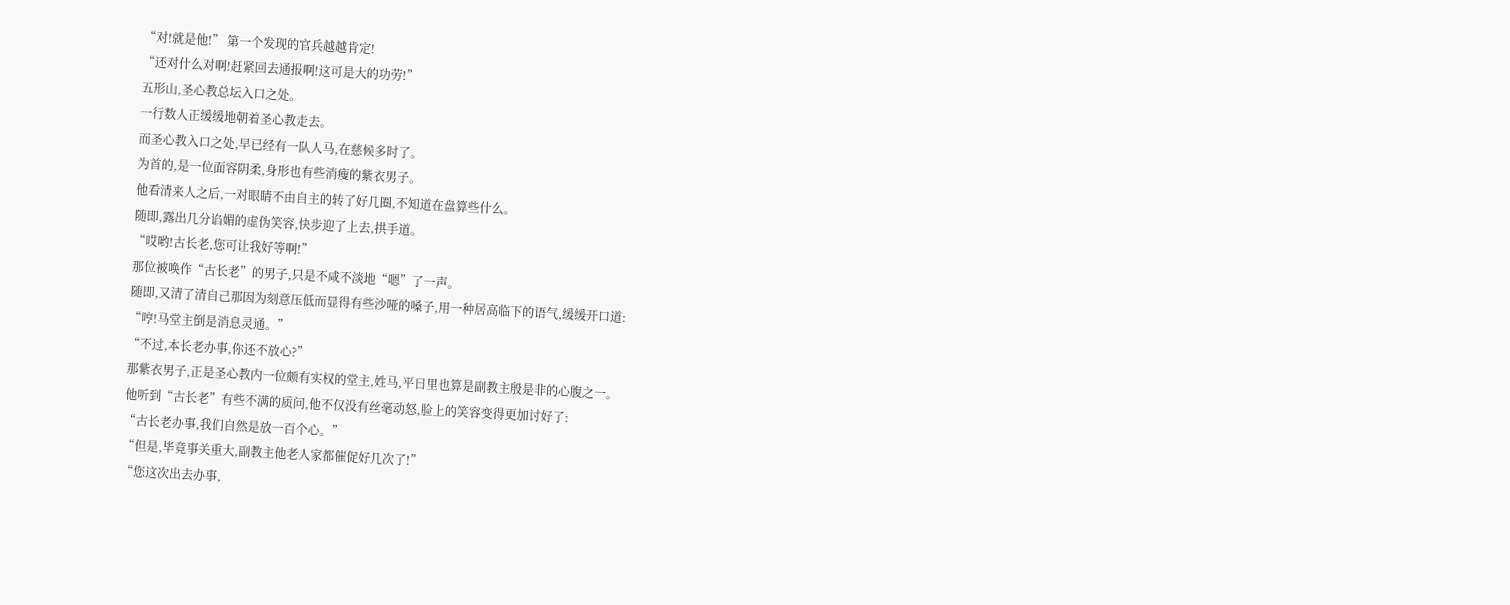“对!就是他!” 第一个发现的官兵越越肯定!
“还对什么对啊!赶紧回去通报啊!这可是大的功劳!”
五形山,圣心教总坛入口之处。
一行数人正缓缓地朝着圣心教走去。
而圣心教入口之处,早已经有一队人马,在慈候多时了。
为首的,是一位面容阴柔,身形也有些消瘦的紫衣男子。
他看清来人之后,一对眼睛不由自主的转了好几圈,不知道在盘算些什么。
随即,露出几分谄媚的虚伪笑容,快步迎了上去,拱手道。
“哎哟!古长老,您可让我好等啊!”
那位被唤作“古长老”的男子,只是不咸不淡地“嗯”了一声。
随即,又清了清自己那因为刻意压低而显得有些沙哑的嗓子,用一种居高临下的语气,缓缓开口道:
“哼!马堂主倒是消息灵通。”
“不过,本长老办事,你还不放心?”
那紫衣男子,正是圣心教内一位颇有实权的堂主,姓马,平日里也算是副教主殷是非的心腹之一。
他听到“古长老”有些不满的质问,他不仅没有丝毫动怒,脸上的笑容变得更加讨好了:
“古长老办事,我们自然是放一百个心。”
“但是,毕竟事关重大,副教主他老人家都催促好几次了!”
“您这次出去办事,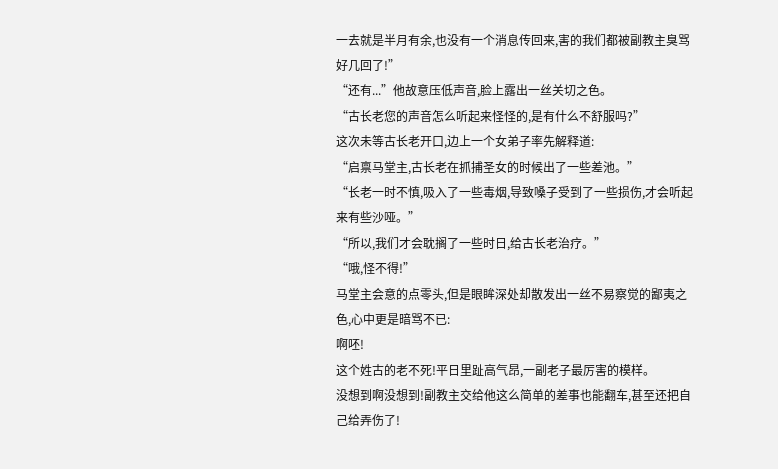一去就是半月有余,也没有一个消息传回来,害的我们都被副教主臭骂好几回了!”
“还有...”他故意压低声音,脸上露出一丝关切之色。
“古长老您的声音怎么听起来怪怪的,是有什么不舒服吗?”
这次未等古长老开口,边上一个女弟子率先解释道:
“启禀马堂主,古长老在抓捕圣女的时候出了一些差池。”
“长老一时不慎,吸入了一些毒烟,导致嗓子受到了一些损伤,才会听起来有些沙哑。”
“所以,我们才会耽搁了一些时日,给古长老治疗。”
“哦,怪不得!”
马堂主会意的点零头,但是眼眸深处却散发出一丝不易察觉的鄙夷之色,心中更是暗骂不已:
啊呸!
这个姓古的老不死!平日里趾高气昂,一副老子最厉害的模样。
没想到啊没想到!副教主交给他这么简单的差事也能翻车,甚至还把自己给弄伤了!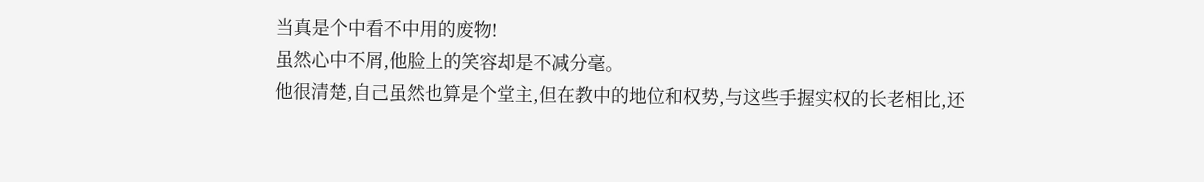当真是个中看不中用的废物!
虽然心中不屑,他脸上的笑容却是不减分毫。
他很清楚,自己虽然也算是个堂主,但在教中的地位和权势,与这些手握实权的长老相比,还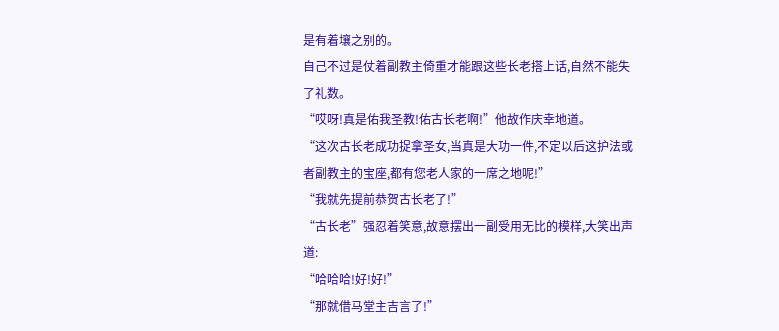是有着壤之别的。
自己不过是仗着副教主倚重才能跟这些长老搭上话,自然不能失了礼数。
“哎呀!真是佑我圣教!佑古长老啊!”他故作庆幸地道。
“这次古长老成功捉拿圣女,当真是大功一件,不定以后这护法或者副教主的宝座,都有您老人家的一席之地呢!”
“我就先提前恭贺古长老了!”
“古长老”强忍着笑意,故意摆出一副受用无比的模样,大笑出声道:
“哈哈哈!好!好!”
“那就借马堂主吉言了!”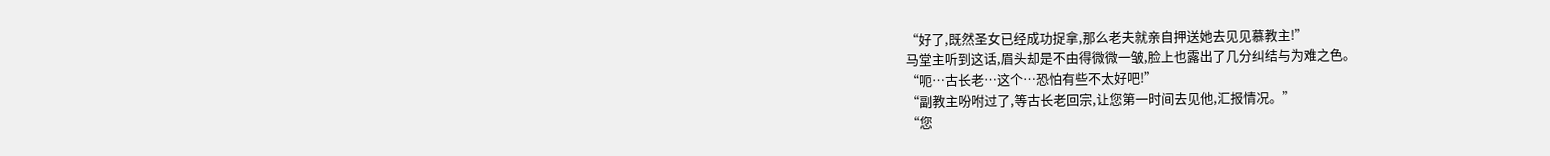“好了,既然圣女已经成功捉拿,那么老夫就亲自押送她去见见慕教主!”
马堂主听到这话,眉头却是不由得微微一皱,脸上也露出了几分纠结与为难之色。
“呃…古长老…这个…恐怕有些不太好吧!”
“副教主吩咐过了,等古长老回宗,让您第一时间去见他,汇报情况。”
“您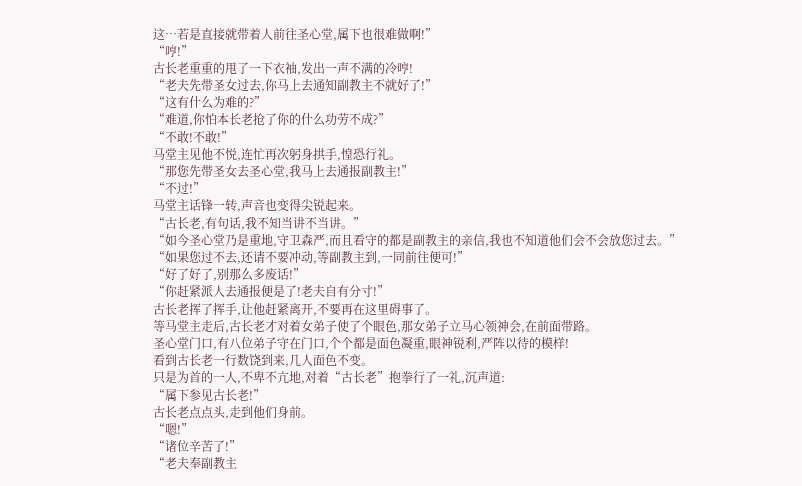这…若是直接就带着人前往圣心堂,属下也很难做啊!”
“哼!”
古长老重重的甩了一下衣袖,发出一声不满的冷哼!
“老夫先带圣女过去,你马上去通知副教主不就好了!”
“这有什么为难的?”
“难道,你怕本长老抢了你的什么功劳不成?”
“不敢!不敢!”
马堂主见他不悦,连忙再次躬身拱手,惶恐行礼。
“那您先带圣女去圣心堂,我马上去通报副教主!”
“不过!”
马堂主话锋一转,声音也变得尖锐起来。
“古长老,有句话,我不知当讲不当讲。”
“如今圣心堂乃是重地,守卫森严,而且看守的都是副教主的亲信,我也不知道他们会不会放您过去。”
“如果您过不去,还请不要冲动,等副教主到,一同前往便可!”
“好了好了,别那么多废话!”
“你赶紧派人去通报便是了!老夫自有分寸!”
古长老挥了挥手,让他赶紧离开,不要再在这里碍事了。
等马堂主走后,古长老才对着女弟子使了个眼色,那女弟子立马心领神会,在前面带路。
圣心堂门口,有八位弟子守在门口,个个都是面色凝重,眼神锐利,严阵以待的模样!
看到古长老一行数饶到来,几人面色不变。
只是为首的一人,不卑不亢地,对着“古长老”抱拳行了一礼,沉声道:
“属下参见古长老!”
古长老点点头,走到他们身前。
“嗯!”
“诸位辛苦了!”
“老夫奉副教主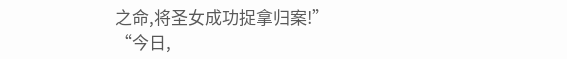之命,将圣女成功捉拿归案!”
“今日,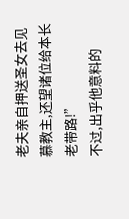老夫亲自押送圣女去见慕教主,还望诸位给本长老带路!”
不过,出乎他意料的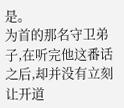是。
为首的那名守卫弟子,在听完他这番话之后,却并没有立刻让开道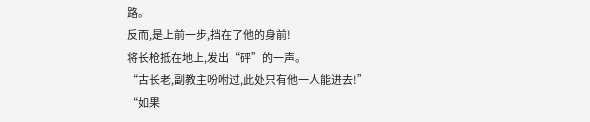路。
反而,是上前一步,挡在了他的身前!
将长枪抵在地上,发出“砰”的一声。
“古长老,副教主吩咐过,此处只有他一人能进去!”
“如果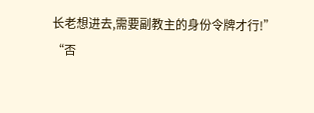长老想进去,需要副教主的身份令牌才行!”
“否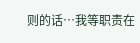则的话…我等职责在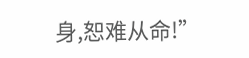身,恕难从命!”